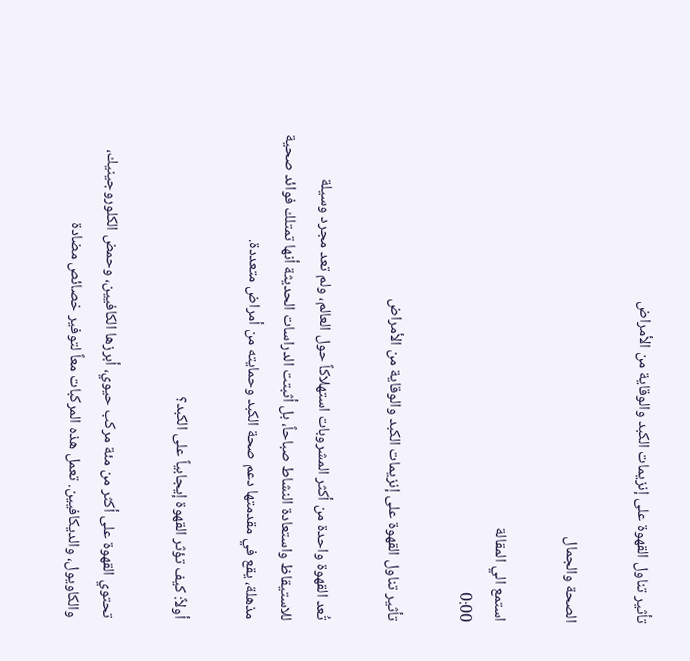تأثير تناول القهوة على إنزيمات الكبد والوقاية من الأمراض

الصحة والجمال

استمع الي المقالة
0:00

تأثير تناول القهوة على إنزيمات الكبد والوقاية من الأمراض

تُعد القهوة واحدة من أكثر المشروبات استهلاكاً حول العالم، ولم تعد مجرد وسيلة للاستيقاظ واستعادة النشاط صباحاً، بل أثبتت الدراسات الحديثة أنها تمتلك فوائد صحية مذهلة، يقع في مقدمتها دعم صحة الكبد وحمايته من أمراض متعددة.

أولاً: كيف تؤثر القهوة إيجابياً على الكبد؟

تحتوي القهوة على أكثر من مئة مركب حيوي، أبرزها الكافيين، وحمض الكلوروجينيك، والكاويول، والديكافيين. تعمل هذه المركبات معاً لتوفير خصائص مضادة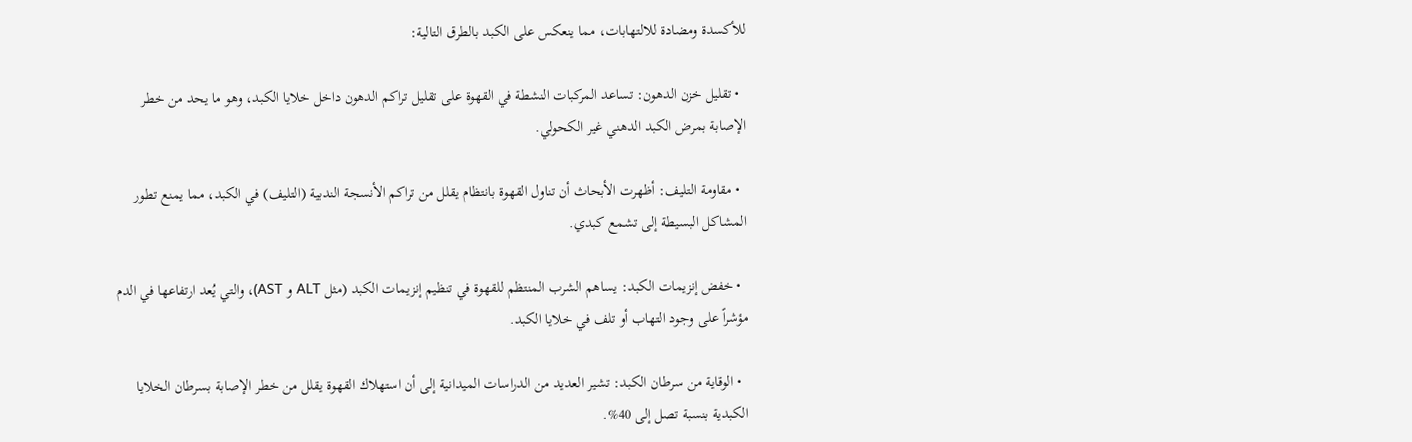للأكسدة ومضادة للالتهابات، مما ينعكس على الكبد بالطرق التالية:

  • تقليل خزن الدهون: تساعد المركبات النشطة في القهوة على تقليل تراكم الدهون داخل خلايا الكبد، وهو ما يحد من خطر الإصابة بمرض الكبد الدهني غير الكحولي.

  • مقاومة التليف: أظهرت الأبحاث أن تناول القهوة بانتظام يقلل من تراكم الأنسجة الندبية (التليف) في الكبد، مما يمنع تطور المشاكل البسيطة إلى تشمع كبدي.

  • خفض إنزيمات الكبد: يساهم الشرب المنتظم للقهوة في تنظيم إنزيمات الكبد (مثل ALT و AST)، والتي يُعد ارتفاعها في الدم مؤشراً على وجود التهاب أو تلف في خلايا الكبد.

  • الوقاية من سرطان الكبد: تشير العديد من الدراسات الميدانية إلى أن استهلاك القهوة يقلل من خطر الإصابة بسرطان الخلايا الكبدية بنسبة تصل إلى 40%.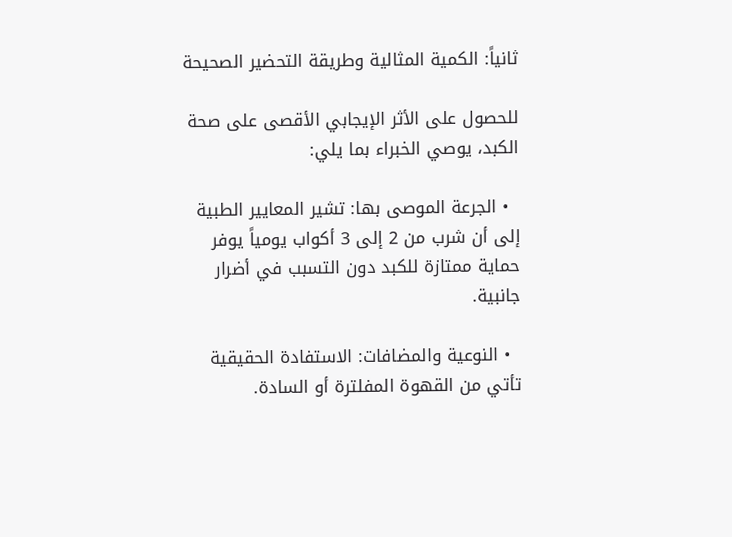ثانياً: الكمية المثالية وطريقة التحضير الصحيحة

للحصول على الأثر الإيجابي الأقصى على صحة الكبد، يوصي الخبراء بما يلي:

  • الجرعة الموصى بها: تشير المعايير الطبية إلى أن شرب من 2 إلى 3 أكواب يومياً يوفر حماية ممتازة للكبد دون التسبب في أضرار جانبية.

  • النوعية والمضافات: الاستفادة الحقيقية تأتي من القهوة المفلترة أو السادة.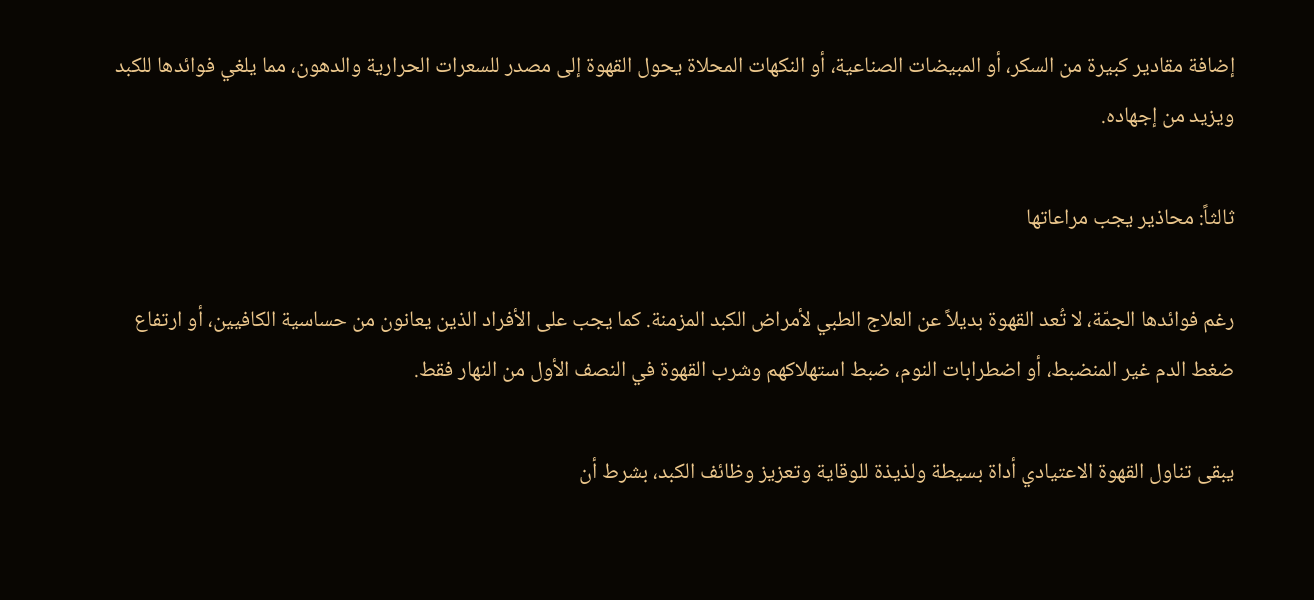إضافة مقادير كبيرة من السكر، أو المبيضات الصناعية، أو النكهات المحلاة يحول القهوة إلى مصدر للسعرات الحرارية والدهون، مما يلغي فوائدها للكبد ويزيد من إجهاده.

ثالثاً: محاذير يجب مراعاتها

رغم فوائدها الجمّة، لا تُعد القهوة بديلاً عن العلاج الطبي لأمراض الكبد المزمنة. كما يجب على الأفراد الذين يعانون من حساسية الكافيين، أو ارتفاع ضغط الدم غير المنضبط، أو اضطرابات النوم، ضبط استهلاكهم وشرب القهوة في النصف الأول من النهار فقط.

يبقى تناول القهوة الاعتيادي أداة بسيطة ولذيذة للوقاية وتعزيز وظائف الكبد، بشرط أن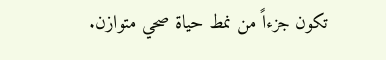تكون جزءاً من نمط حياة صحي متوازن.